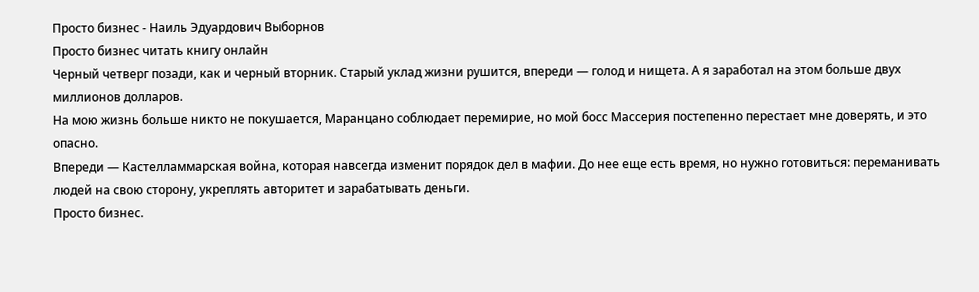Просто бизнес - Наиль Эдуардович Выборнов
Просто бизнес читать книгу онлайн
Черный четверг позади, как и черный вторник. Старый уклад жизни рушится, впереди — голод и нищета. А я заработал на этом больше двух миллионов долларов.
На мою жизнь больше никто не покушается, Маранцано соблюдает перемирие, но мой босс Массерия постепенно перестает мне доверять, и это опасно.
Впереди — Кастелламмарская война, которая навсегда изменит порядок дел в мафии. До нее еще есть время, но нужно готовиться: переманивать людей на свою сторону, укреплять авторитет и зарабатывать деньги.
Просто бизнес.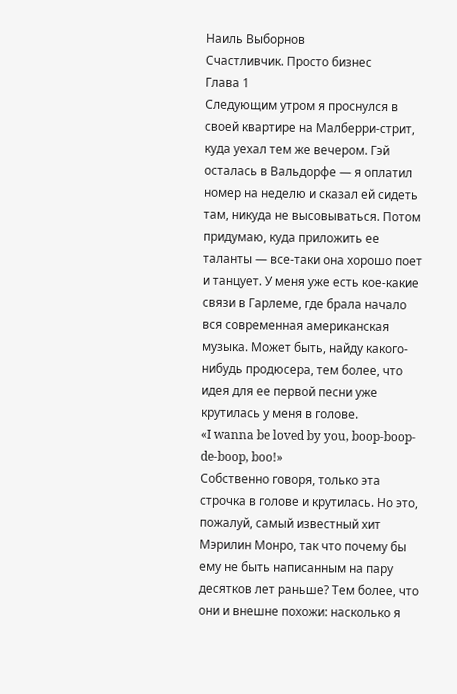Наиль Выборнов
Счастливчик. Просто бизнес
Глава 1
Следующим утром я проснулся в своей квартире на Малберри-стрит, куда уехал тем же вечером. Гэй осталась в Вальдорфе — я оплатил номер на неделю и сказал ей сидеть там, никуда не высовываться. Потом придумаю, куда приложить ее таланты — все-таки она хорошо поет и танцует. У меня уже есть кое-какие связи в Гарлеме, где брала начало вся современная американская музыка. Может быть, найду какого-нибудь продюсера, тем более, что идея для ее первой песни уже крутилась у меня в голове.
«I wanna be loved by you, boop-boop-de-boop, boo!»
Собственно говоря, только эта строчка в голове и крутилась. Но это, пожалуй, самый известный хит Мэрилин Монро, так что почему бы ему не быть написанным на пару десятков лет раньше? Тем более, что они и внешне похожи: насколько я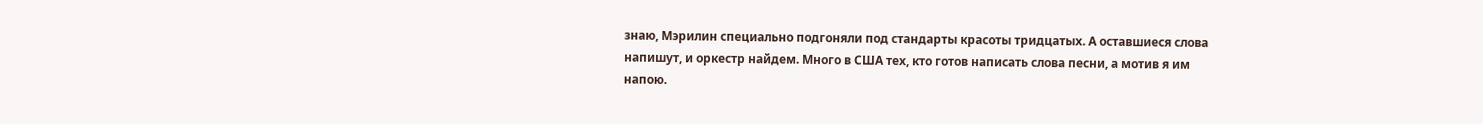знаю, Мэрилин специально подгоняли под стандарты красоты тридцатых. А оставшиеся слова напишут, и оркестр найдем. Много в США тех, кто готов написать слова песни, а мотив я им напою.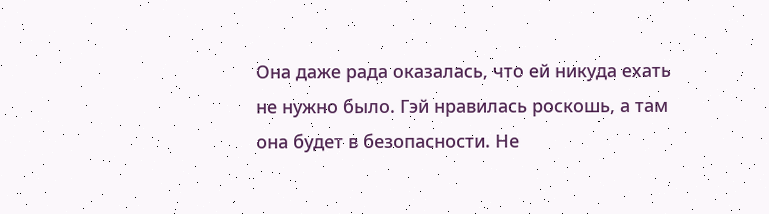Она даже рада оказалась, что ей никуда ехать не нужно было. Гэй нравилась роскошь, а там она будет в безопасности. Не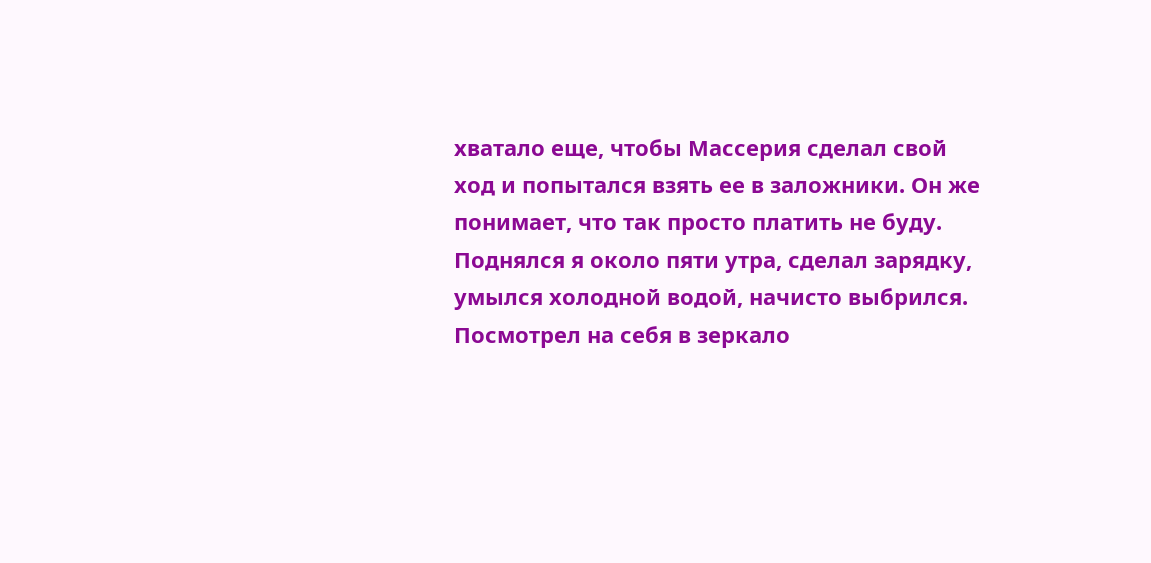хватало еще, чтобы Массерия сделал свой ход и попытался взять ее в заложники. Он же понимает, что так просто платить не буду.
Поднялся я около пяти утра, сделал зарядку, умылся холодной водой, начисто выбрился. Посмотрел на себя в зеркало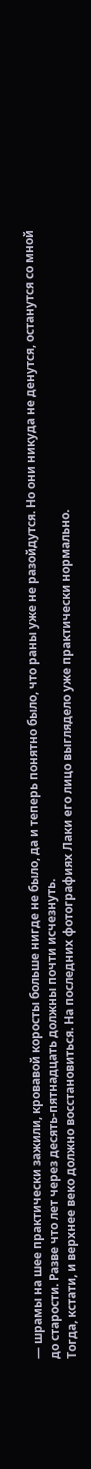— шрамы на шее практически зажили, кровавой коросты больше нигде не было, да и теперь понятно было, что раны уже не разойдутся. Но они никуда не денутся, останутся со мной до старости. Разве что лет через десять-пятнадцать должны почти исчезнуть.
Тогда, кстати, и верхнее веко должно восстановиться. На последних фотографиях Лаки его лицо выглядело уже практически нормально.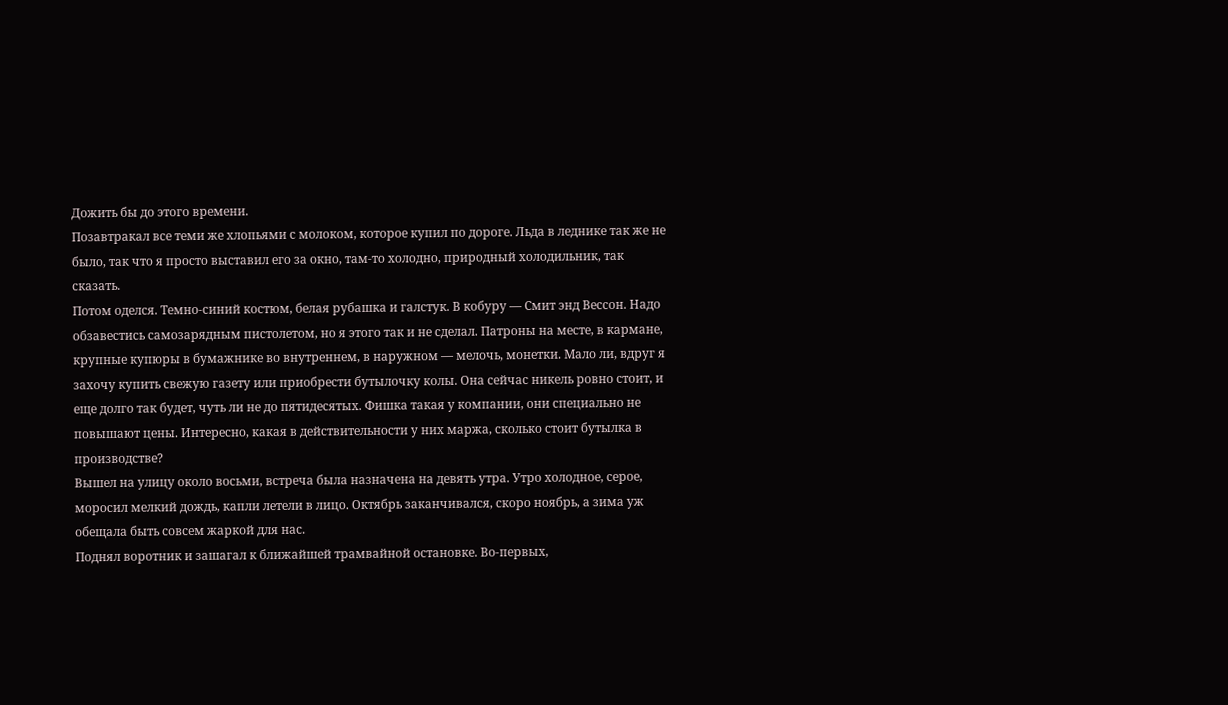Дожить бы до этого времени.
Позавтракал все теми же хлопьями с молоком, которое купил по дороге. Льда в леднике так же не было, так что я просто выставил его за окно, там-то холодно, природный холодильник, так сказать.
Потом оделся. Темно-синий костюм, белая рубашка и галстук. В кобуру — Смит энд Вессон. Надо обзавестись самозарядным пистолетом, но я этого так и не сделал. Патроны на месте, в кармане, крупные купюры в бумажнике во внутреннем, в наружном — мелочь, монетки. Мало ли, вдруг я захочу купить свежую газету или приобрести бутылочку колы. Она сейчас никель ровно стоит, и еще долго так будет, чуть ли не до пятидесятых. Фишка такая у компании, они специально не повышают цены. Интересно, какая в действительности у них маржа, сколько стоит бутылка в производстве?
Вышел на улицу около восьми, встреча была назначена на девять утра. Утро холодное, серое, моросил мелкий дождь, капли летели в лицо. Октябрь заканчивался, скоро ноябрь, а зима уж обещала быть совсем жаркой для нас.
Поднял воротник и зашагал к ближайшей трамвайной остановке. Во-первых,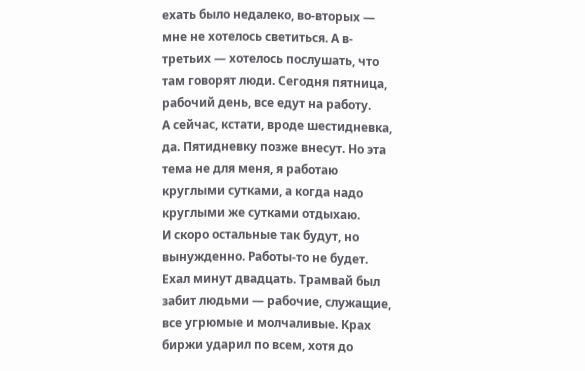ехать было недалеко, во-вторых — мне не хотелось светиться. А в-третьих — хотелось послушать, что там говорят люди. Сегодня пятница, рабочий день, все едут на работу.
А сейчас, кстати, вроде шестидневка, да. Пятидневку позже внесут. Но эта тема не для меня, я работаю круглыми сутками, а когда надо круглыми же сутками отдыхаю.
И скоро остальные так будут, но вынужденно. Работы-то не будет.
Ехал минут двадцать. Трамвай был забит людьми — рабочие, служащие, все угрюмые и молчаливые. Крах биржи ударил по всем, хотя до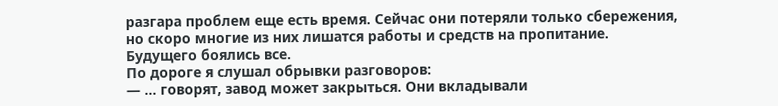разгара проблем еще есть время. Сейчас они потеряли только сбережения, но скоро многие из них лишатся работы и средств на пропитание. Будущего боялись все.
По дороге я слушал обрывки разговоров:
— … говорят, завод может закрыться. Они вкладывали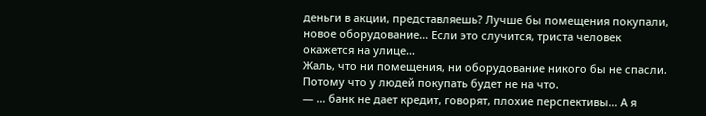деньги в акции, представляешь? Лучше бы помещения покупали, новое оборудование… Если это случится, триста человек окажется на улице…
Жаль, что ни помещения, ни оборудование никого бы не спасли. Потому что у людей покупать будет не на что.
— … банк не дает кредит, говорят, плохие перспективы… А я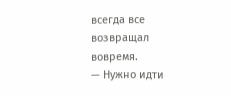всегда все возвращал вовремя.
— Нужно идти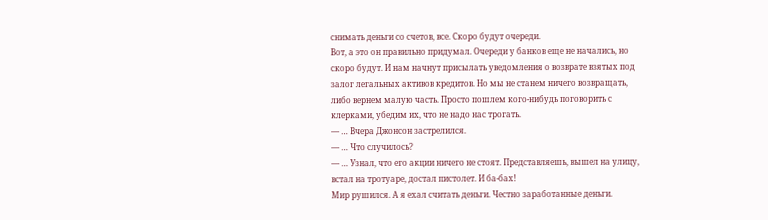снимать деньги со счетов, все. Скоро будут очереди.
Вот, а это он правильно придумал. Очереди у банков еще не начались, но скоро будут. И нам начнут присылать уведомления о возврате взятых под залог легальных активов кредитов. Но мы не станем ничего возвращать, либо вернем малую часть. Просто пошлем кого-нибудь поговорить с клерками, убедим их, что не надо нас трогать.
— … Вчера Джонсон застрелился.
— … Что случилось?
— … Узнал, что его акции ничего не стоят. Представляешь, вышел на улицу, встал на тротуаре, достал пистолет. И ба-бах!
Мир рушился. А я ехал считать деньги. Честно заработанные деньги.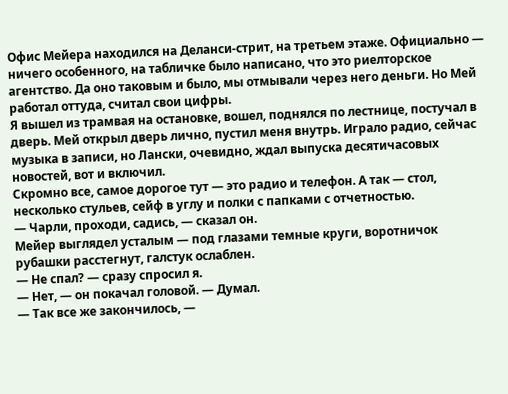Офис Мейера находился на Деланси-стрит, на третьем этаже. Официально — ничего особенного, на табличке было написано, что это риелторское агентство. Да оно таковым и было, мы отмывали через него деньги. Но Мей работал оттуда, считал свои цифры.
Я вышел из трамвая на остановке, вошел, поднялся по лестнице, постучал в дверь. Мей открыл дверь лично, пустил меня внутрь. Играло радио, сейчас музыка в записи, но Лански, очевидно, ждал выпуска десятичасовых новостей, вот и включил.
Скромно все, самое дорогое тут — это радио и телефон. А так — стол, несколько стульев, сейф в углу и полки с папками с отчетностью.
— Чарли, проходи, садись, — сказал он.
Мейер выглядел усталым — под глазами темные круги, воротничок рубашки расстегнут, галстук ослаблен.
— Не спал? — сразу спросил я.
— Нет, — он покачал головой. — Думал.
— Так все же закончилось, —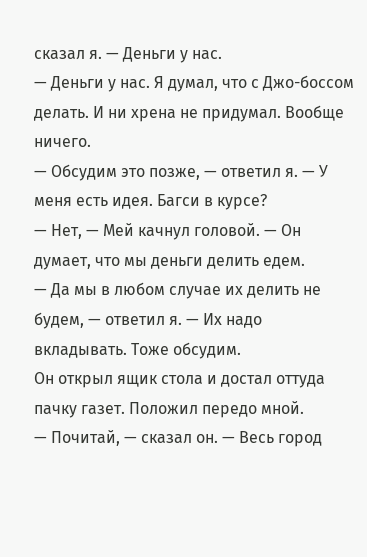сказал я. — Деньги у нас.
— Деньги у нас. Я думал, что с Джо-боссом делать. И ни хрена не придумал. Вообще ничего.
— Обсудим это позже, — ответил я. — У меня есть идея. Багси в курсе?
— Нет, — Мей качнул головой. — Он думает, что мы деньги делить едем.
— Да мы в любом случае их делить не будем, — ответил я. — Их надо вкладывать. Тоже обсудим.
Он открыл ящик стола и достал оттуда пачку газет. Положил передо мной.
— Почитай, — сказал он. — Весь город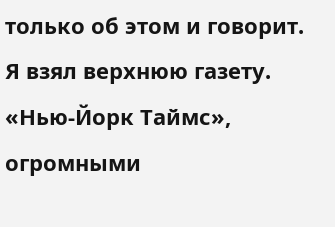только об этом и говорит.
Я взял верхнюю газету. «Нью-Йорк Таймс», огромными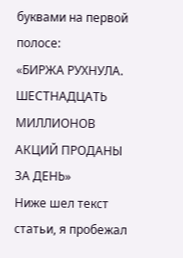буквами на первой полосе:
«БИРЖА РУХНУЛА. ШЕСТНАДЦАТЬ МИЛЛИОНОВ АКЦИЙ ПРОДАНЫ ЗА ДЕНЬ»
Ниже шел текст статьи, я пробежал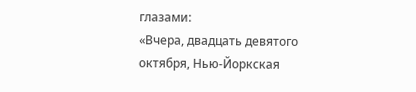глазами:
«Вчера, двадцать девятого октября, Нью-Йоркская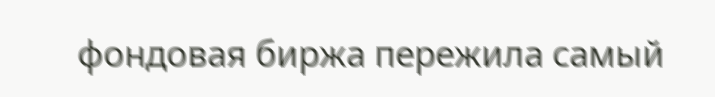фондовая биржа пережила самый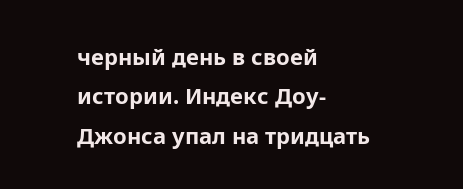черный день в своей истории. Индекс Доу-Джонса упал на тридцать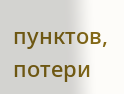пунктов, потери